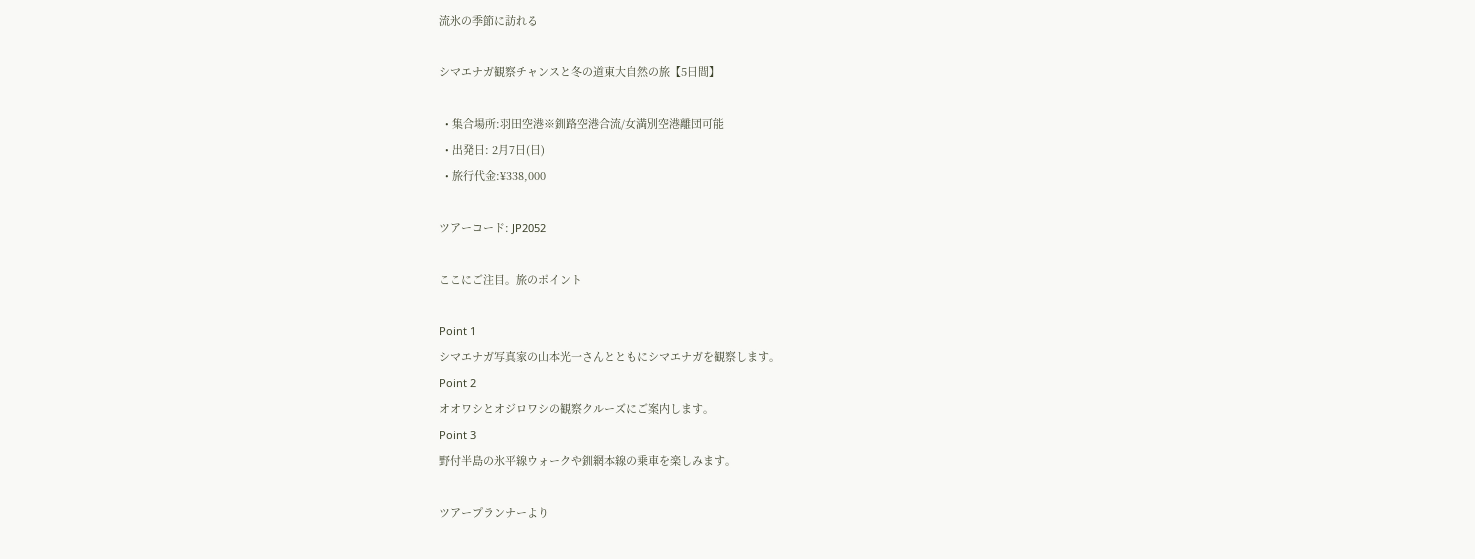流氷の季節に訪れる

シマエナガ観察チャンスと冬の道東大自然の旅【5日間】

  • 集合場所:羽田空港※釧路空港合流/女満別空港離団可能
  • 出発日: 2月7日(日)
  • 旅行代金:¥338,000

ツアーコード: JP2052

ここにご注目。旅のポイント

Point 1
シマエナガ写真家の山本光一さんとともにシマエナガを観察します。
Point 2
オオワシとオジロワシの観察クルーズにご案内します。
Point 3
野付半島の氷平線ウォークや釧網本線の乗車を楽しみます。

ツアープランナーより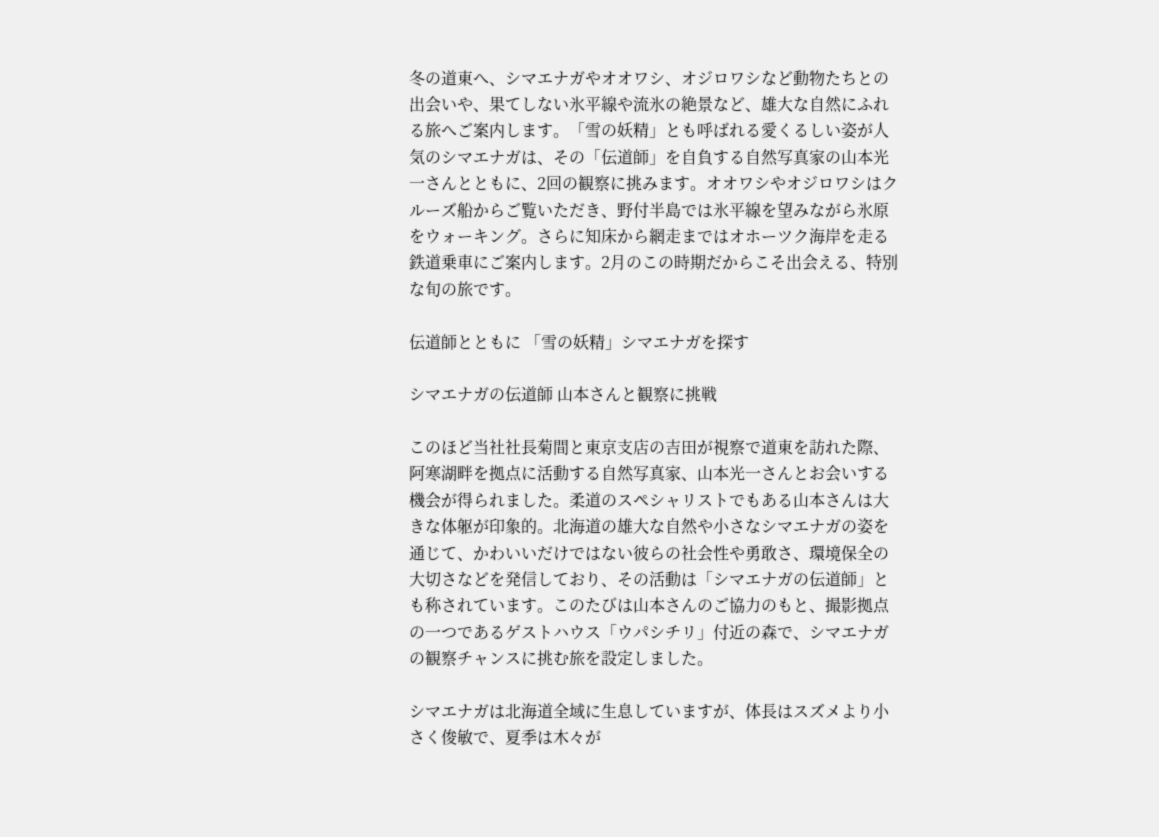冬の道東へ、シマエナガやオオワシ、オジロワシなど動物たちとの出会いや、果てしない氷平線や流氷の絶景など、雄大な自然にふれる旅へご案内します。「雪の妖精」とも呼ばれる愛くるしい姿が人気のシマエナガは、その「伝道師」を自負する自然写真家の山本光一さんとともに、2回の観察に挑みます。オオワシやオジロワシはクルーズ船からご覧いただき、野付半島では氷平線を望みながら氷原をウォーキング。さらに知床から網走まではオホーツク海岸を走る鉄道乗車にご案内します。2月のこの時期だからこそ出会える、特別な旬の旅です。

伝道師とともに 「雪の妖精」シマエナガを探す

シマエナガの伝道師 山本さんと観察に挑戦

このほど当社社長菊間と東京支店の吉田が視察で道東を訪れた際、阿寒湖畔を拠点に活動する自然写真家、山本光一さんとお会いする機会が得られました。柔道のスペシャリストでもある山本さんは大きな体躯が印象的。北海道の雄大な自然や小さなシマエナガの姿を通じて、かわいいだけではない彼らの社会性や勇敢さ、環境保全の大切さなどを発信しており、その活動は「シマエナガの伝道師」とも称されています。このたびは山本さんのご協力のもと、撮影拠点の一つであるゲストハウス「ウパシチリ」付近の森で、シマエナガの観察チャンスに挑む旅を設定しました。

シマエナガは北海道全域に生息していますが、体長はスズメより小さく俊敏で、夏季は木々が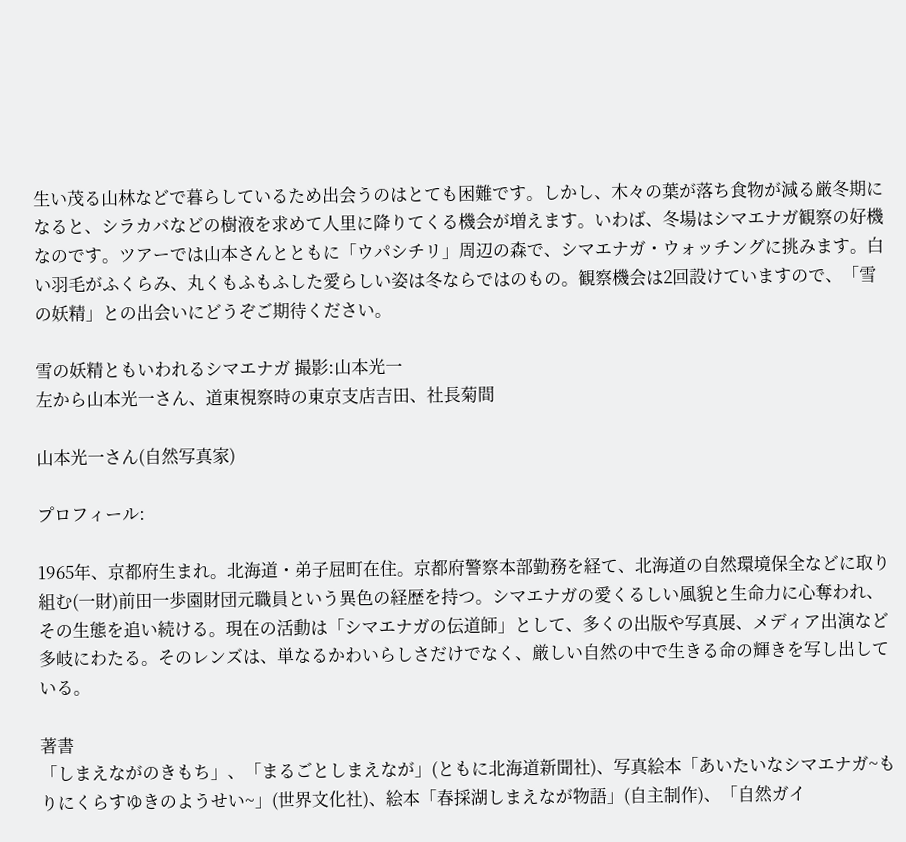生い茂る山林などで暮らしているため出会うのはとても困難です。しかし、木々の葉が落ち食物が減る厳冬期になると、シラカバなどの樹液を求めて人里に降りてくる機会が増えます。いわば、冬場はシマエナガ観察の好機なのです。ツアーでは山本さんとともに「ウパシチリ」周辺の森で、シマエナガ・ウォッチングに挑みます。白い羽毛がふくらみ、丸くもふもふした愛らしい姿は冬ならではのもの。観察機会は2回設けていますので、「雪の妖精」との出会いにどうぞご期待ください。

雪の妖精ともいわれるシマエナガ 撮影:山本光一
左から山本光一さん、道東視察時の東京支店吉田、社長菊間

山本光一さん(自然写真家)

プロフィール:

1965年、京都府生まれ。北海道・弟子屈町在住。京都府警察本部勤務を経て、北海道の自然環境保全などに取り組む(一財)前田一歩園財団元職員という異色の経歴を持つ。シマエナガの愛くるしい風貌と生命力に心奪われ、その生態を追い続ける。現在の活動は「シマエナガの伝道師」として、多くの出版や写真展、メディア出演など多岐にわたる。そのレンズは、単なるかわいらしさだけでなく、厳しい自然の中で生きる命の輝きを写し出している。

著書
「しまえながのきもち」、「まるごとしまえなが」(ともに北海道新聞社)、写真絵本「あいたいなシマエナガ~もりにくらすゆきのようせい~」(世界文化社)、絵本「春採湖しまえなが物語」(自主制作)、「自然ガイ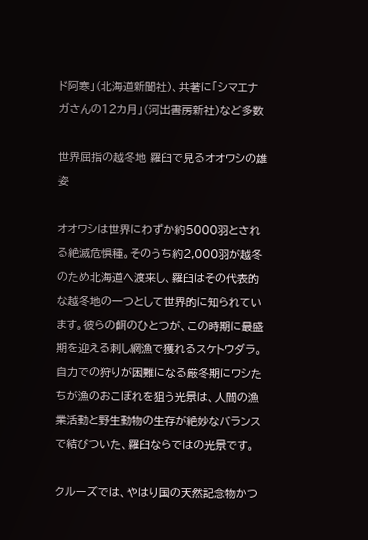ド阿寒」(北海道新聞社)、共著に「シマエナガさんの12カ月」(河出書房新社)など多数

世界屈指の越冬地 羅臼で見るオオワシの雄姿

オオワシは世界にわずか約5000羽とされる絶滅危惧種。そのうち約2,000羽が越冬のため北海道へ渡来し、羅臼はその代表的な越冬地の一つとして世界的に知られています。彼らの餌のひとつが、この時期に最盛期を迎える刺し網漁で獲れるスケトウダラ。自力での狩りが困難になる厳冬期にワシたちが漁のおこぼれを狙う光景は、人間の漁業活動と野生動物の生存が絶妙なバランスで結びついた、羅臼ならではの光景です。

クルーズでは、やはり国の天然記念物かつ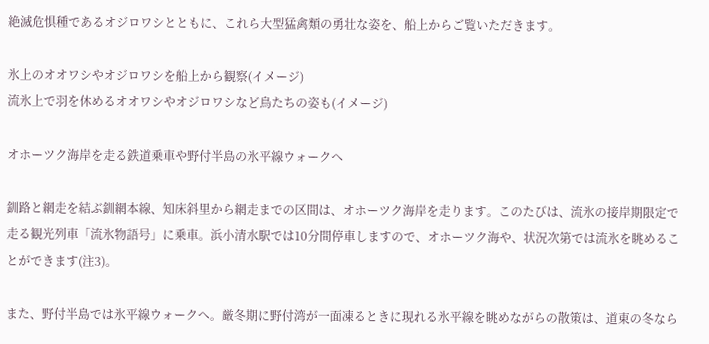絶滅危惧種であるオジロワシとともに、これら大型猛禽類の勇壮な姿を、船上からご覧いただきます。

氷上のオオワシやオジロワシを船上から観察(イメージ)
流氷上で羽を休めるオオワシやオジロワシなど鳥たちの姿も(イメージ)

オホーツク海岸を走る鉄道乗車や野付半島の氷平線ウォークへ

釧路と網走を結ぶ釧網本線、知床斜里から網走までの区間は、オホーツク海岸を走ります。このたびは、流氷の接岸期限定で走る観光列車「流氷物語号」に乗車。浜小清水駅では10分間停車しますので、オホーツク海や、状況次第では流氷を眺めることができます(注3)。

また、野付半島では氷平線ウォークへ。厳冬期に野付湾が一面凍るときに現れる氷平線を眺めながらの散策は、道東の冬なら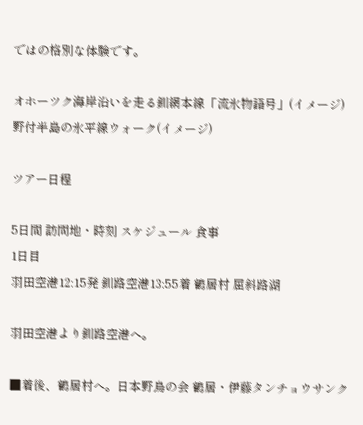ではの格別な体験です。

オホーツク海岸沿いを走る釧網本線「流氷物語号」(イメージ)
野付半島の氷平線ウォーク(イメージ)

ツアー日程

5日間 訪問地・時刻 スケジュール 食事
1日目
羽田空港12:15発 釧路空港13:55着 鶴居村 屈斜路湖

羽田空港より釧路空港へ。

■着後、鶴居村へ。日本野鳥の会 鶴居・伊藤タンチョウサンク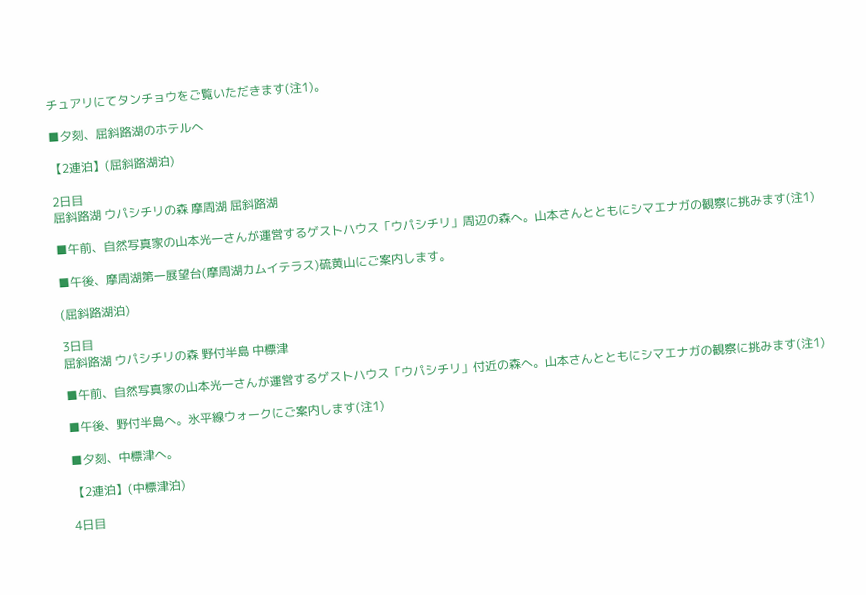チュアリにてタンチョウをご覧いただきます(注1)。

■夕刻、屈斜路湖のホテルへ

【2連泊】(屈斜路湖泊)

2日目
屈斜路湖 ウパシチリの森 摩周湖 屈斜路湖

■午前、自然写真家の山本光一さんが運営するゲストハウス「ウパシチリ」周辺の森へ。山本さんとともにシマエナガの観察に挑みます(注1)

■午後、摩周湖第一展望台(摩周湖カムイテラス)硫黄山にご案内します。

(屈斜路湖泊)

3日目
屈斜路湖 ウパシチリの森 野付半島 中標津

■午前、自然写真家の山本光一さんが運営するゲストハウス「ウパシチリ」付近の森へ。山本さんとともにシマエナガの観察に挑みます(注1)

■午後、野付半島へ。氷平線ウォークにご案内します(注1)

■夕刻、中標津へ。

【2連泊】(中標津泊)

4日目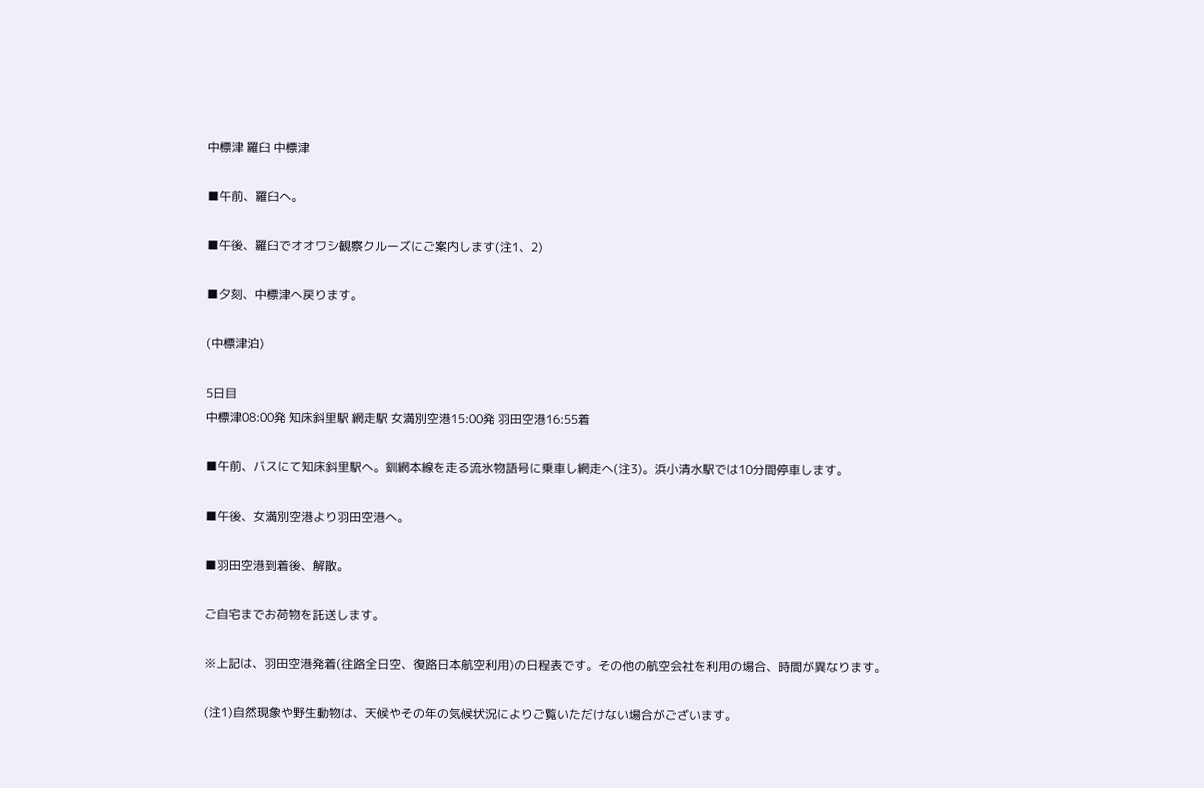中標津 羅臼 中標津

■午前、羅臼へ。

■午後、羅臼でオオワシ観察クルーズにご案内します(注1、2)

■夕刻、中標津へ戻ります。

(中標津泊)

5日目
中標津08:00発 知床斜里駅 網走駅 女満別空港15:00発 羽田空港16:55着

■午前、バスにて知床斜里駅へ。釧網本線を走る流氷物語号に乗車し網走へ(注3)。浜小清水駅では10分間停車します。

■午後、女満別空港より羽田空港へ。

■羽田空港到着後、解散。

ご自宅までお荷物を託送します。

※上記は、羽田空港発着(往路全日空、復路日本航空利用)の日程表です。その他の航空会社を利用の場合、時間が異なります。

(注1)自然現象や野生動物は、天候やその年の気候状況によりご覧いただけない場合がございます。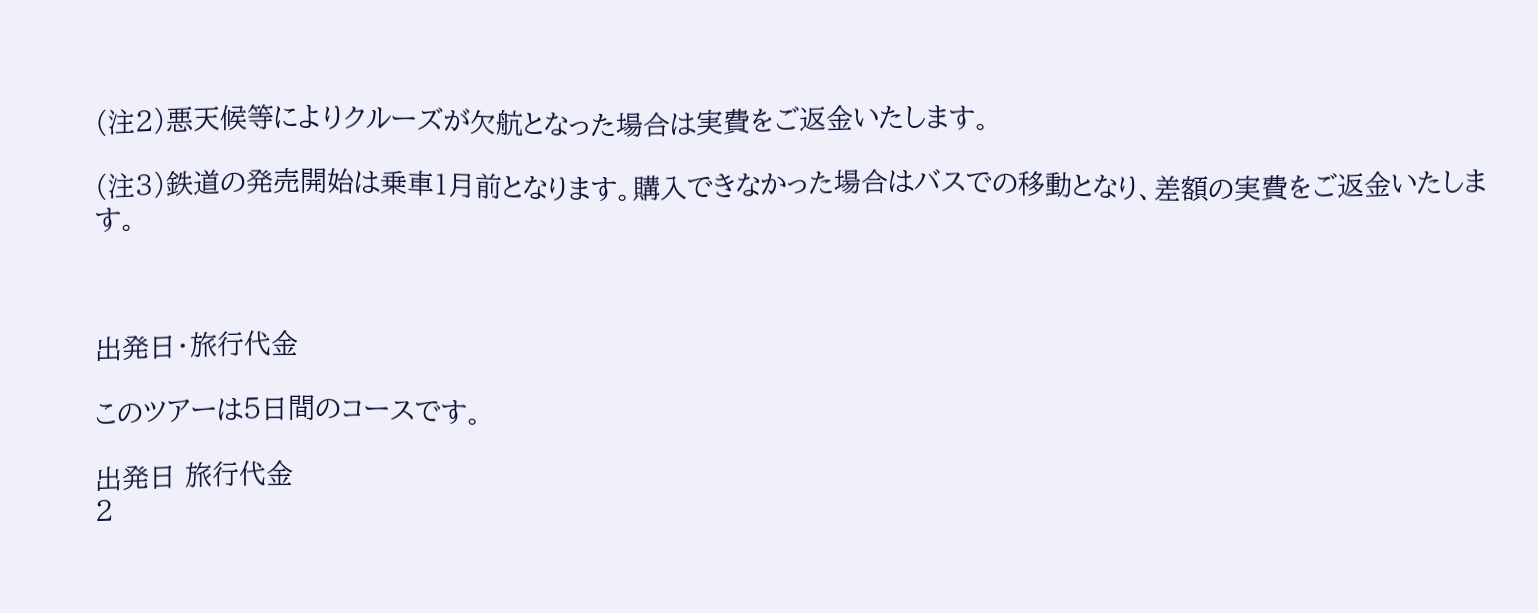(注2)悪天候等によりクルーズが欠航となった場合は実費をご返金いたします。

(注3)鉄道の発売開始は乗車1月前となります。購入できなかった場合はバスでの移動となり、差額の実費をご返金いたします。



出発日・旅行代金

このツアーは5日間のコースです。

出発日 旅行代金
2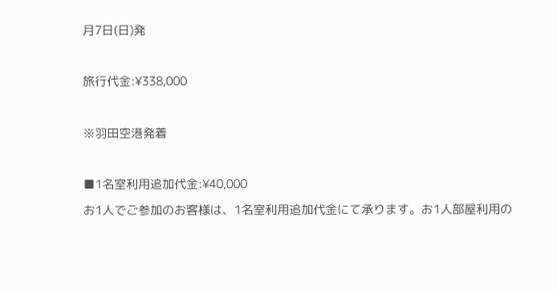月7日(日)発

旅行代金:¥338,000

※羽田空港発着

■1名室利用追加代金:¥40,000
お1人でご参加のお客様は、1名室利用追加代金にて承ります。お1人部屋利用の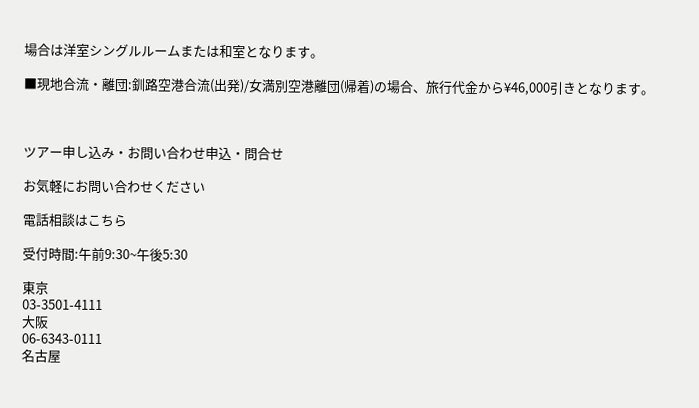場合は洋室シングルルームまたは和室となります。

■現地合流・離団:釧路空港合流(出発)/女満別空港離団(帰着)の場合、旅行代金から¥46,000引きとなります。



ツアー申し込み・お問い合わせ申込・問合せ

お気軽にお問い合わせください

電話相談はこちら

受付時間:午前9:30~午後5:30

東京
03-3501-4111
大阪
06-6343-0111
名古屋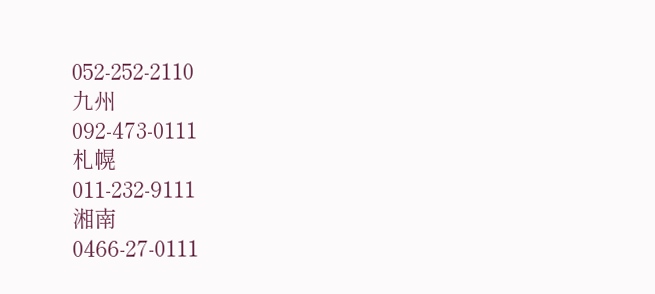052-252-2110
九州
092-473-0111
札幌
011-232-9111
湘南
0466-27-0111